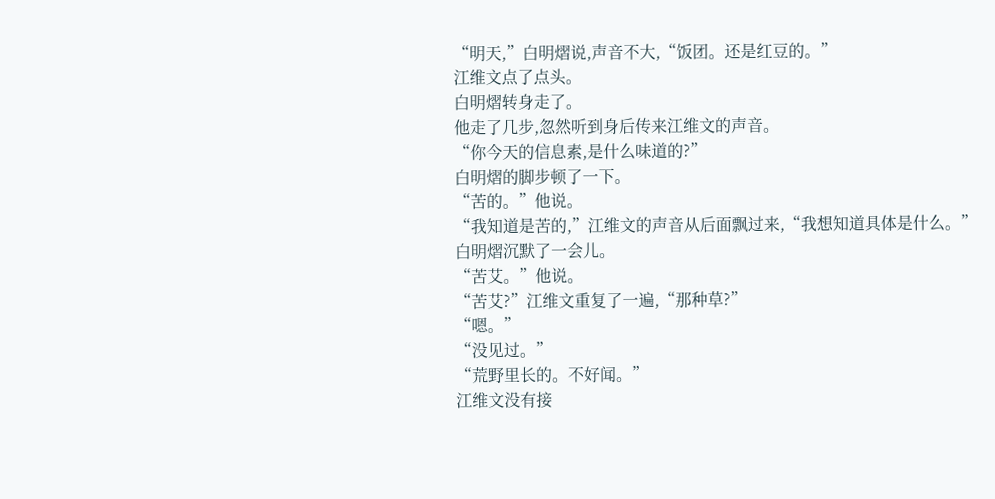“明天,”白明熠说,声音不大,“饭团。还是红豆的。”
江维文点了点头。
白明熠转身走了。
他走了几步,忽然听到身后传来江维文的声音。
“你今天的信息素,是什么味道的?”
白明熠的脚步顿了一下。
“苦的。”他说。
“我知道是苦的,”江维文的声音从后面飘过来,“我想知道具体是什么。”
白明熠沉默了一会儿。
“苦艾。”他说。
“苦艾?”江维文重复了一遍,“那种草?”
“嗯。”
“没见过。”
“荒野里长的。不好闻。”
江维文没有接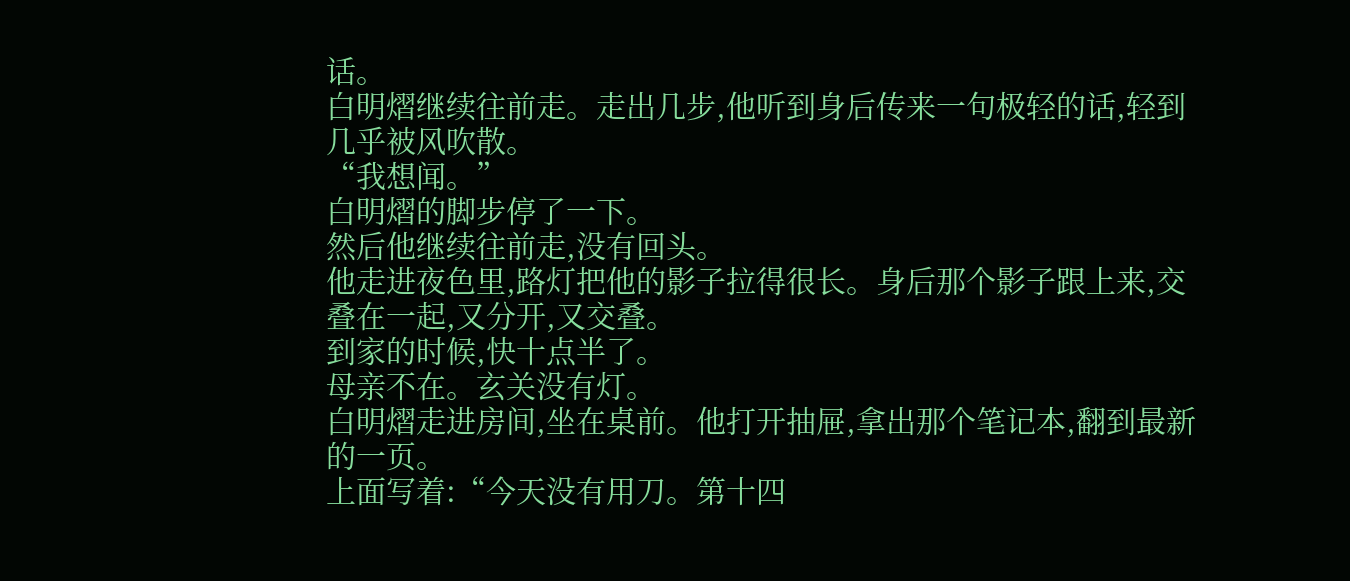话。
白明熠继续往前走。走出几步,他听到身后传来一句极轻的话,轻到几乎被风吹散。
“我想闻。”
白明熠的脚步停了一下。
然后他继续往前走,没有回头。
他走进夜色里,路灯把他的影子拉得很长。身后那个影子跟上来,交叠在一起,又分开,又交叠。
到家的时候,快十点半了。
母亲不在。玄关没有灯。
白明熠走进房间,坐在桌前。他打开抽屉,拿出那个笔记本,翻到最新的一页。
上面写着:“今天没有用刀。第十四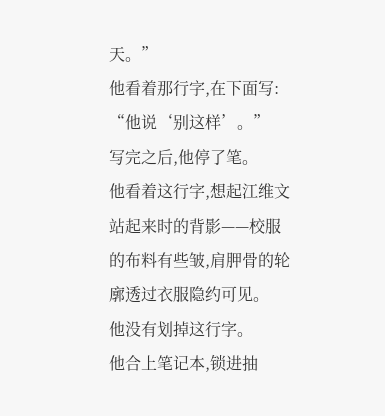天。”
他看着那行字,在下面写:
“他说‘别这样’。”
写完之后,他停了笔。
他看着这行字,想起江维文站起来时的背影——校服的布料有些皱,肩胛骨的轮廓透过衣服隐约可见。
他没有划掉这行字。
他合上笔记本,锁进抽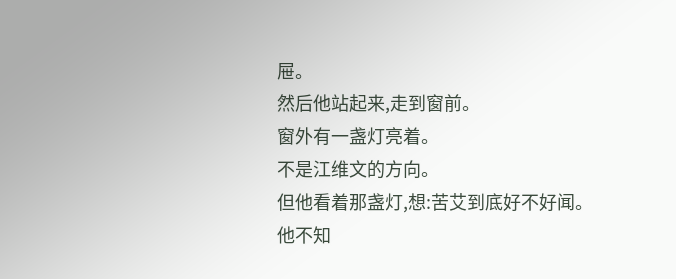屉。
然后他站起来,走到窗前。
窗外有一盏灯亮着。
不是江维文的方向。
但他看着那盏灯,想:苦艾到底好不好闻。
他不知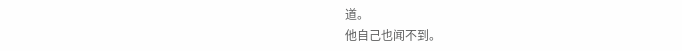道。
他自己也闻不到。